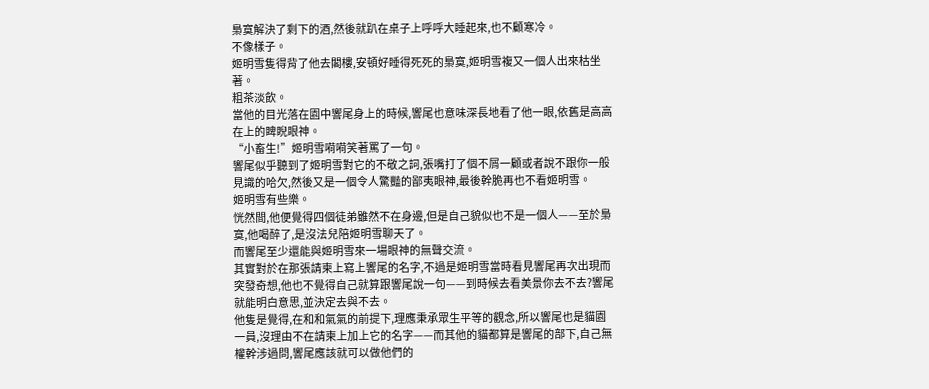梟寞解決了剩下的酒,然後就趴在桌子上呼呼大睡起來,也不顧寒冷。
不像樣子。
姬明雪隻得背了他去閣樓,安頓好睡得死死的梟寞,姬明雪複又一個人出來枯坐著。
粗茶淡飲。
當他的目光落在園中響尾身上的時候,響尾也意味深長地看了他一眼,依舊是高高在上的睥睨眼神。
“小畜生!”姬明雪嗬嗬笑著罵了一句。
響尾似乎聽到了姬明雪對它的不敬之詞,張嘴打了個不屑一顧或者說不跟你一般見識的哈欠,然後又是一個令人驚豔的鄙夷眼神,最後幹脆再也不看姬明雪。
姬明雪有些樂。
恍然間,他便覺得四個徒弟雖然不在身邊,但是自己貌似也不是一個人——至於梟寞,他喝醉了,是沒法兒陪姬明雪聊天了。
而響尾至少還能與姬明雪來一場眼神的無聲交流。
其實對於在那張請柬上寫上響尾的名字,不過是姬明雪當時看見響尾再次出現而突發奇想,他也不覺得自己就算跟響尾說一句——到時候去看美景你去不去?響尾就能明白意思,並決定去與不去。
他隻是覺得,在和和氣氣的前提下,理應秉承眾生平等的觀念,所以響尾也是貓園一員,沒理由不在請柬上加上它的名字——而其他的貓都算是響尾的部下,自己無權幹涉過問,響尾應該就可以做他們的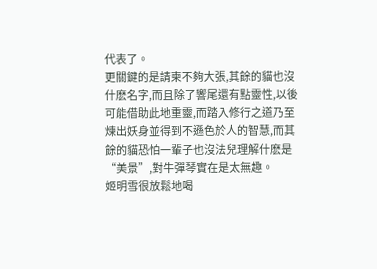代表了。
更關鍵的是請柬不夠大張,其餘的貓也沒什麽名字,而且除了響尾還有點靈性,以後可能借助此地重靈,而踏入修行之道乃至煉出妖身並得到不遜色於人的智慧,而其餘的貓恐怕一輩子也沒法兒理解什麽是“美景”,對牛彈琴實在是太無趣。
姬明雪很放鬆地喝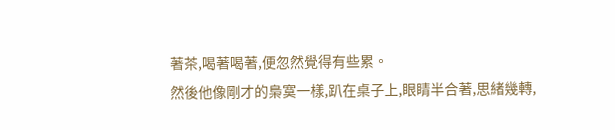著茶,喝著喝著,便忽然覺得有些累。
然後他像剛才的梟寞一樣,趴在桌子上,眼睛半合著,思緒幾轉,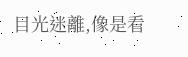目光迷離,像是看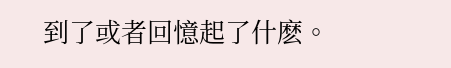到了或者回憶起了什麽。